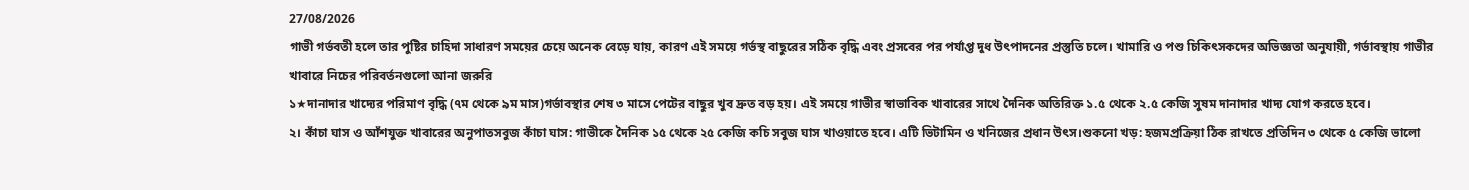27/08/2026
গাভী গর্ভবতী হলে তার পুষ্টির চাহিদা সাধারণ সময়ের চেয়ে অনেক বেড়ে যায়, কারণ এই সময়ে গর্ভস্থ বাছুরের সঠিক বৃদ্ধি এবং প্রসবের পর পর্যাপ্ত দুধ উৎপাদনের প্রস্তুতি চলে। খামারি ও পশু চিকিৎসকদের অভিজ্ঞতা অনুযায়ী, গর্ভাবস্থায় গাভীর খাবারে নিচের পরিবর্তনগুলো আনা জরুরি
১★দানাদার খাদ্যের পরিমাণ বৃদ্ধি (৭ম থেকে ৯ম মাস)গর্ভাবস্থার শেষ ৩ মাসে পেটের বাছুর খুব দ্রুত বড় হয়। এই সময়ে গাভীর স্বাভাবিক খাবারের সাথে দৈনিক অতিরিক্ত ১.৫ থেকে ২.৫ কেজি সুষম দানাদার খাদ্য যোগ করতে হবে।
২। কাঁচা ঘাস ও আঁশযুক্ত খাবারের অনুপাতসবুজ কাঁচা ঘাস: গাভীকে দৈনিক ১৫ থেকে ২৫ কেজি কচি সবুজ ঘাস খাওয়াতে হবে। এটি ভিটামিন ও খনিজের প্রধান উৎস।শুকনো খড়: হজমপ্রক্রিয়া ঠিক রাখতে প্রতিদিন ৩ থেকে ৫ কেজি ভালো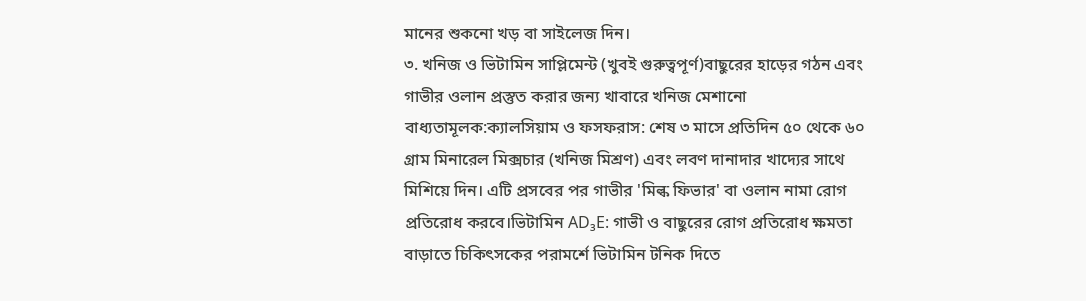মানের শুকনো খড় বা সাইলেজ দিন।
৩. খনিজ ও ভিটামিন সাপ্লিমেন্ট (খুবই গুরুত্বপূর্ণ)বাছুরের হাড়ের গঠন এবং গাভীর ওলান প্রস্তুত করার জন্য খাবারে খনিজ মেশানো বাধ্যতামূলক:ক্যালসিয়াম ও ফসফরাস: শেষ ৩ মাসে প্রতিদিন ৫০ থেকে ৬০ গ্রাম মিনারেল মিক্সচার (খনিজ মিশ্রণ) এবং লবণ দানাদার খাদ্যের সাথে মিশিয়ে দিন। এটি প্রসবের পর গাভীর 'মিল্ক ফিভার' বা ওলান নামা রোগ প্রতিরোধ করবে।ভিটামিন AD₃E: গাভী ও বাছুরের রোগ প্রতিরোধ ক্ষমতা বাড়াতে চিকিৎসকের পরামর্শে ভিটামিন টনিক দিতে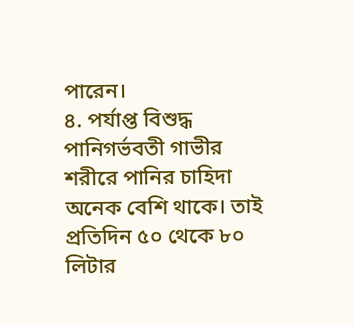পারেন।
৪. পর্যাপ্ত বিশুদ্ধ পানিগর্ভবতী গাভীর শরীরে পানির চাহিদা অনেক বেশি থাকে। তাই প্রতিদিন ৫০ থেকে ৮০ লিটার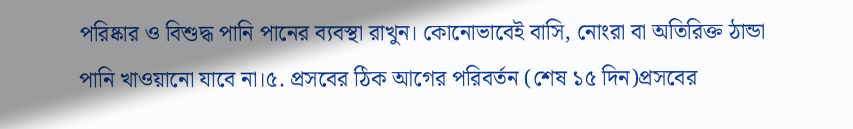পরিষ্কার ও বিশুদ্ধ পানি পানের ব্যবস্থা রাখুন। কোনোভাবেই বাসি, নোংরা বা অতিরিক্ত ঠান্ডা পানি খাওয়ানো যাবে না।৫. প্রসবের ঠিক আগের পরিবর্তন (শেষ ১৫ দিন)প্রসবের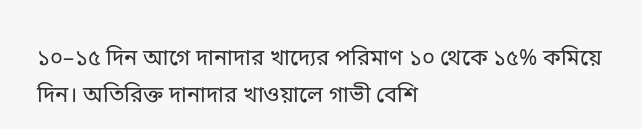১০–১৫ দিন আগে দানাদার খাদ্যের পরিমাণ ১০ থেকে ১৫% কমিয়ে দিন। অতিরিক্ত দানাদার খাওয়ালে গাভী বেশি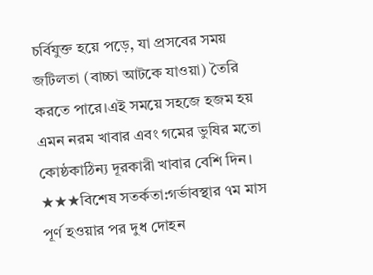চর্বিযুক্ত হয়ে পড়ে, যা প্রসবের সময় জটিলতা (বাচ্চা আটকে যাওয়া) তৈরি করতে পারে।এই সময়ে সহজে হজম হয় এমন নরম খাবার এবং গমের ভুষির মতো কোষ্ঠকাঠিন্য দূরকারী খাবার বেশি দিন।
★★★বিশেষ সতর্কতা:গর্ভাবস্থার ৭ম মাস পূর্ণ হওয়ার পর দুধ দোহন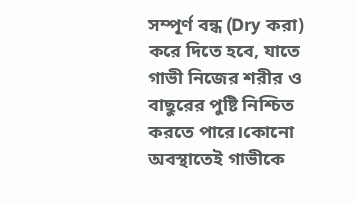সম্পূর্ণ বন্ধ (Dry করা) করে দিতে হবে, যাতে গাভী নিজের শরীর ও বাছুরের পুষ্টি নিশ্চিত করতে পারে।কোনো অবস্থাতেই গাভীকে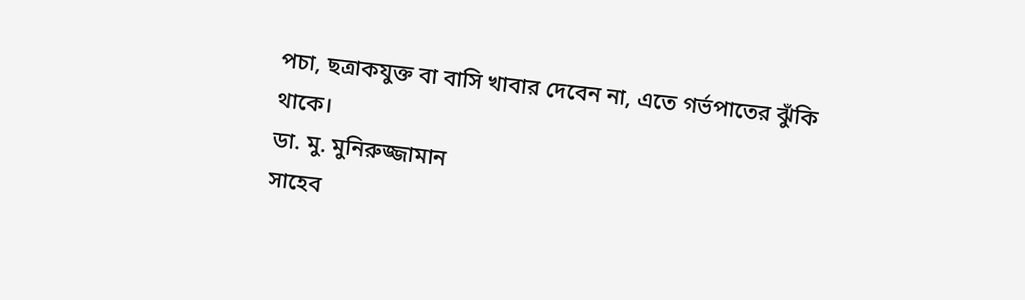পচা, ছত্রাকযুক্ত বা বাসি খাবার দেবেন না, এতে গর্ভপাতের ঝুঁকি থাকে।
ডা. মু. মুনিরুজ্জামান
সাহেব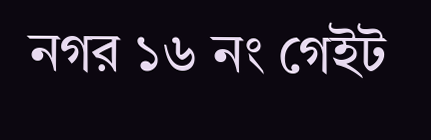নগর ১৬ নং গেইট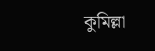কুমিল্লা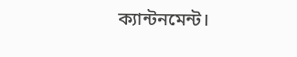ক্যান্টনমেন্ট।